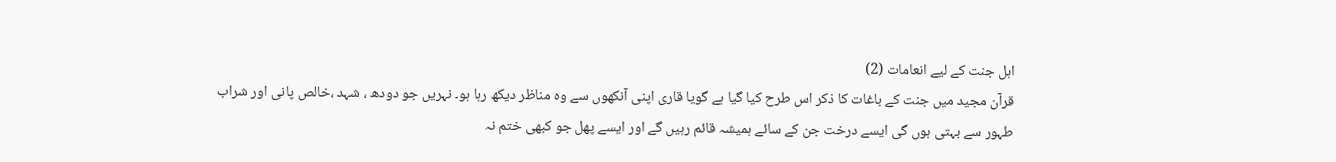اہل جنت کے لیے انعامات (2)
قرآن مجید میں جنت کے باغات کا ذکر اس طرح کیا گیا ہے گویا قاری اپنی آنکھوں سے وہ مناظر دیکھ رہا ہو۔ نہریں جو دودھ ، شہد ،خالص پانی اور شراب طہور سے بہتی ہوں گی ایسے درخت جن کے سائے ہمیشہ قائم رہیں گے اور ایسے پھل جو کبھی ختم نہ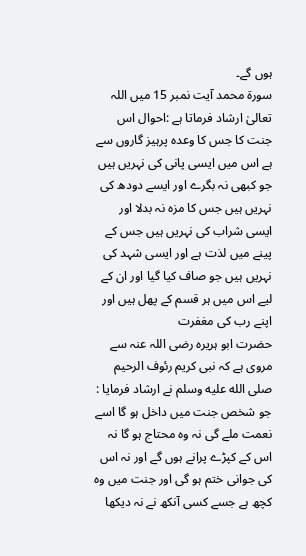ہوں گے۔
سورۃ محمد آیت نمبر 15 میں اللہ تعالیٰ ارشاد فرماتا ہے :احوال اس جنت کا جس کا وعدہ پرہیز گاروں سے ہے اس میں ایسی پانی کی نہریں ہیں جو کبھی نہ بگرے اور ایسے دودھ کی نہریں ہیں جس کا مزہ نہ بدلا اور ایسی شراب کی نہریں ہیں جس کے پینے میں لذت ہے اور ایسی شہد کی نہریں ہیں جو صاف کیا گیا اور ان کے لیے اس میں ہر قسم کے پھل ہیں اور اپنے رب کی مغفرت
حضرت ابو ہریرہ رضی اللہ عنہ سے مروی ہے کہ نبی کریم رئوف الرحیم صلى الله عليه وسلم نے ارشاد فرمایا : جو شخص جنت میں داخل ہو گا اسے نعمت ملے گی نہ وہ محتاج ہو گا نہ اس کے کپڑے پرانے ہوں گے اور نہ اس کی جوانی ختم ہو گی اور جنت میں وہ کچھ ہے جسے کسی آنکھ نے نہ دیکھا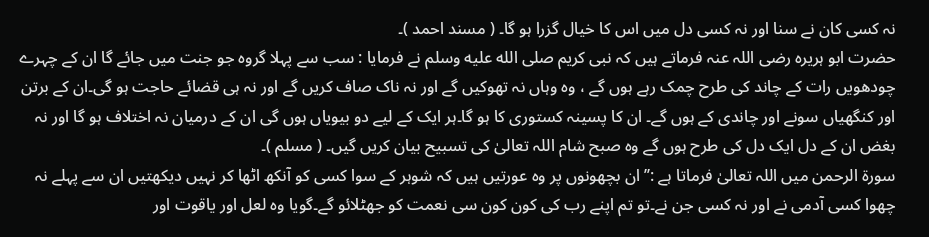نہ کسی کان نے سنا اور نہ کسی دل میں اس کا خیال گزرا ہو گا۔ ( مسند احمد )۔
حضرت ابو ہریرہ رضی اللہ عنہ فرماتے ہیں کہ نبی کریم صلى الله عليه وسلم نے فرمایا : سب سے پہلا گروہ جو جنت میں جائے گا ان کے چہرے چودھویں رات کے چاند کی طرح چمک رہے ہوں گے ، وہ وہاں نہ تھوکیں گے اور نہ ناک صاف کریں گے اور نہ ہی قضائے حاجت ہو گی۔ان کے برتن اور کنگھیاں سونے اور چاندی کے ہوں گے۔ ان کا پسینہ کستوری کا ہو گا۔ہر ایک کے لیے دو بیویاں ہوں گی ان کے درمیان نہ اختلاف ہو گا اور نہ بغض ان کے دل ایک دل کی طرح ہوں گے وہ صبح شام اللہ تعالیٰ کی تسبیح بیان کریں گیں۔ ( مسلم )۔
سورۃ الرحمن میں اللہ تعالیٰ فرماتا ہے :’’ ان بچھونوں پر وہ عورتیں ہیں کہ شوہر کے سوا کسی کو آنکھ اٹھا کر نہیں دیکھتیں ان سے پہلے نہ چھوا کسی آدمی نے اور نہ کسی جن نے۔تو تم اپنے رب کی کون کون سی نعمت کو جھٹلائو گے۔گویا وہ لعل اور یاقوت اور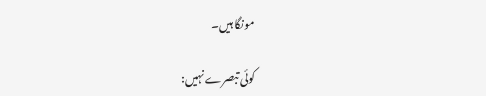مونگا ہیں۔

کوئی تبصرے نہیں: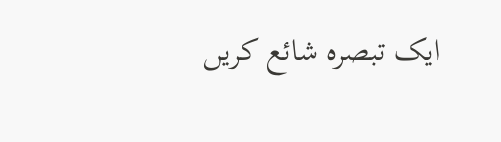ایک تبصرہ شائع کریں